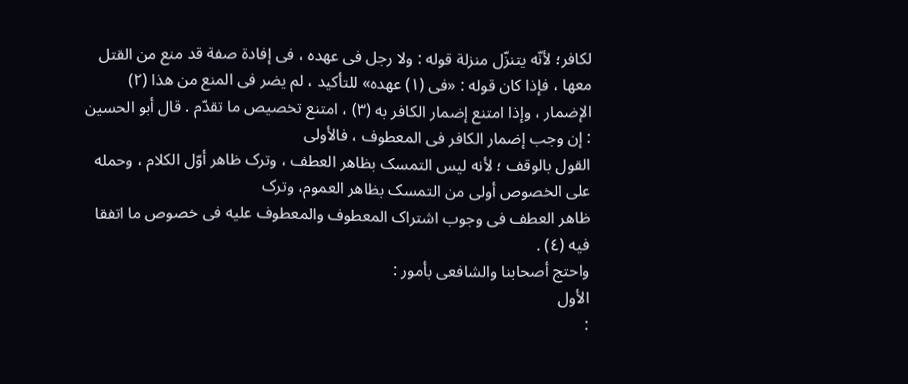لکافر؛ لأنّه یتنزّل منزلة قوله : ولا رجل فى عهده ، فی إفادة صفة قد منع من القتل معها ، فإذا کان قوله : «فی (۱) عهده» للتأکید ، لم یضر فی المنع من هذا (۲) الإضمار ، وإذا امتنع إضمار الکافر به (۳) ، امتنع تخصیص ما تقدّم . قال أبو الحسین : إن وجب إضمار الکافر فی المعطوف ، فالأولى
القول بالوقف ؛ لأنه لیس التمسک بظاهر العطف ، وترک ظاهر أوّل الکلام ، وحمله على الخصوص أولى من التمسک بظاهر العموم، وترک
ظاهر العطف فی وجوب اشتراک المعطوف والمعطوف علیه فی خصوص ما اتفقا فیه (٤) .
واحتج أصحابنا والشافعی بأمور :
الأول
: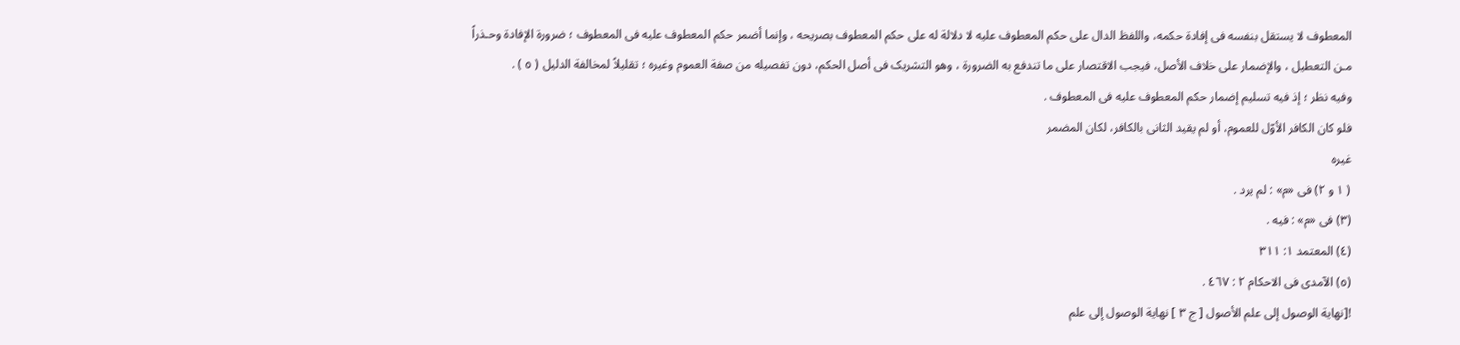المعطوف لا یستقل بنفسه فی إفادة حکمه، واللفظ الدال على حکم المعطوف علیه لا دلالة له على حکم المعطوف بصریحه ، وإنما أضمر حکم المعطوف علیه فی المعطوف ؛ ضرورة الإفادة وحـذراً مـن التعطیل ، والإضمار على خلاف الأصل، فیجب الاقتصار على ما تندفع به الضرورة ، وهو التشریک فی أصل الحکم، دون تفصیله من صفة العموم وغیره ؛ تقلیلاً لمخالفة الدلیل ( ٥ ) .
وفیه نظر ؛ إذ فیه تسلیم إضمار حکم المعطوف علیه فی المعطوف .
فلو کان الکافر الأوّل للعموم، أو لم یقید الثانی بالکافر، لکان المضمر
غیره
( ۱ و ۲) فی «م» : لم یرد .
(۳) فی «م» : فیه .
(٤) المعتمد ۱: ۳۱۱
(٥) الآمدی فی الاحکام ٢ : ٤٦٧ .
![نهاية الوصول إلى علم الأصول [ ج ٣ ] نهاية الوصول إلى علم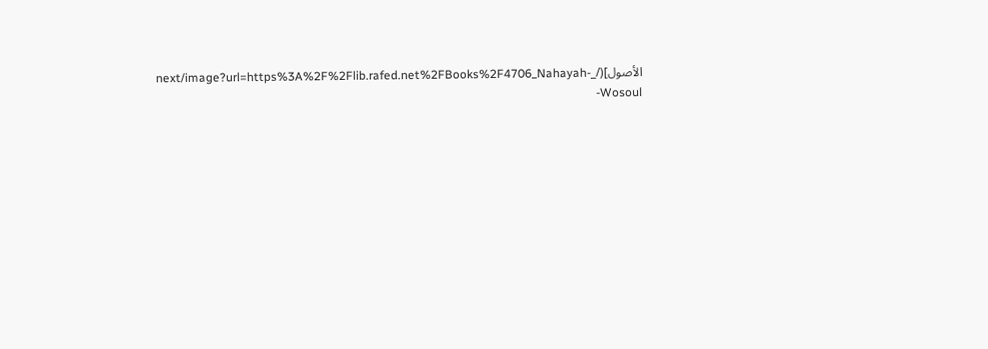الأصول](/_next/image?url=https%3A%2F%2Flib.rafed.net%2FBooks%2F4706_Nahayah-Wosoul-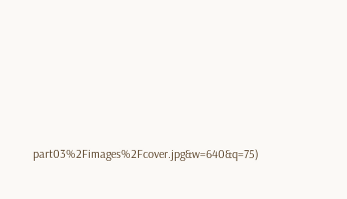part03%2Fimages%2Fcover.jpg&w=640&q=75)